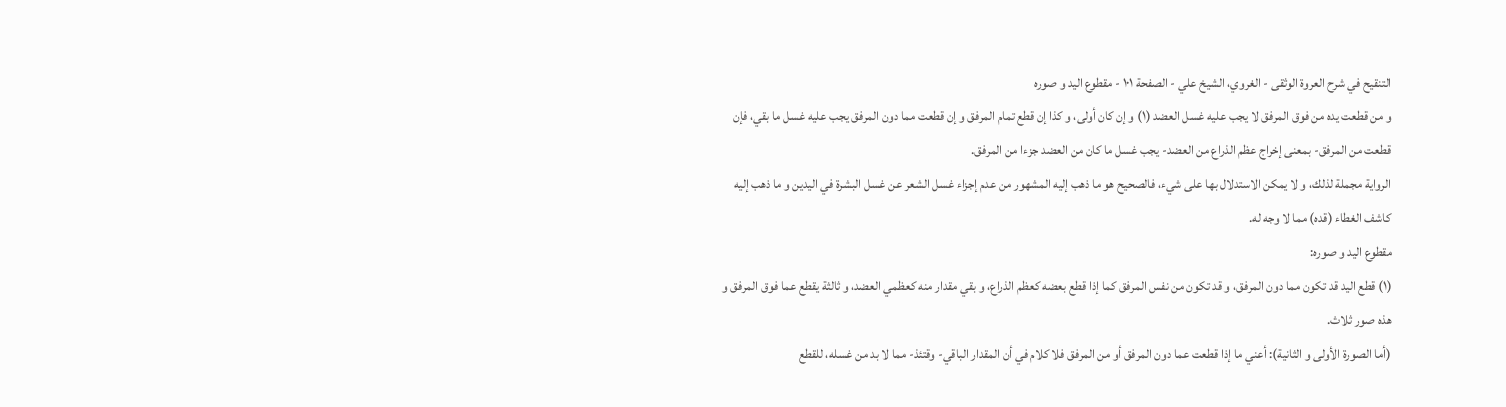التنقيح في شرح العروة الوثقى - الغروي، الشيخ علي - الصفحة ١٠١ - مقطوع اليد و صوره
و من قطعت يده من فوق المرفق لا يجب عليه غسل العضد (١) و إن كان أولى، و كذا إن قطع تمام المرفق و إن قطعت مما دون المرفق يجب عليه غسل ما بقي، فإن قطعت من المرفق- بمعنى إخراج عظم الذراع من العضد- يجب غسل ما كان من العضد جزءا من المرفق.
الرواية مجملة لذلك، و لا يمكن الاستدلال بها على شيء، فالصحيح هو ما ذهب إليه المشهور من عدم إجزاء غسل الشعر عن غسل البشرة في اليدين و ما ذهب إليه كاشف الغطاء (قده) مما لا وجه له.
مقطوع اليد و صوره:
(١) قطع اليد قد تكون مما دون المرفق، و قد تكون من نفس المرفق كما إذا قطع بعضه كعظم الذراع، و بقي مقدار منه كعظمي العضد، و ثالثة يقطع عما فوق المرفق و هذه صور ثلاث.
(أما الصورة الأولى و الثانية): أعني ما إذا قطعت عما دون المرفق أو من المرفق فلا كلام في أن المقدار الباقي- وقتئذ- مما لا بد من غسله، للقطع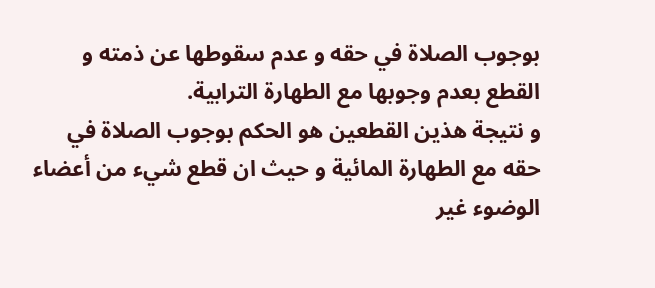بوجوب الصلاة في حقه و عدم سقوطها عن ذمته و القطع بعدم وجوبها مع الطهارة الترابية.
و نتيجة هذين القطعين هو الحكم بوجوب الصلاة في حقه مع الطهارة المائية و حيث ان قطع شيء من أعضاء الوضوء غير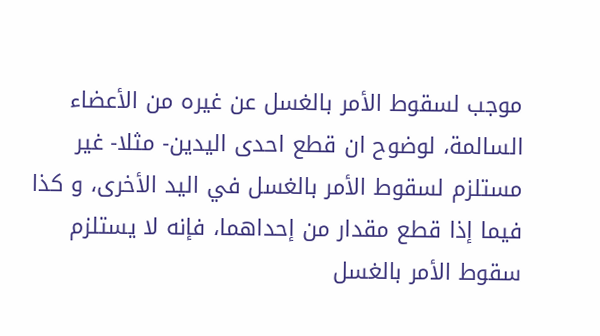موجب لسقوط الأمر بالغسل عن غيره من الأعضاء السالمة، لوضوح ان قطع احدى اليدين- مثلا- غير مستلزم لسقوط الأمر بالغسل في اليد الأخرى، و كذا فيما إذا قطع مقدار من إحداهما، فإنه لا يستلزم سقوط الأمر بالغسل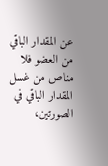عن المقدار الباقي من العضو فلا مناص من غسل المقدار الباقي في الصورتين،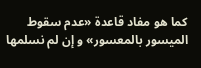كما هو مفاد قاعدة «عدم سقوط الميسور بالمعسور» و إن لم نسلمها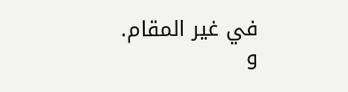في غير المقام.
و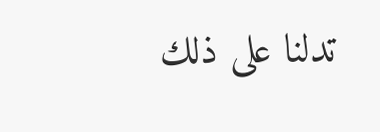تدلنا على ذلك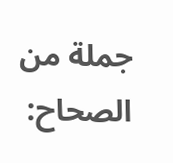جملة من الصحاح: